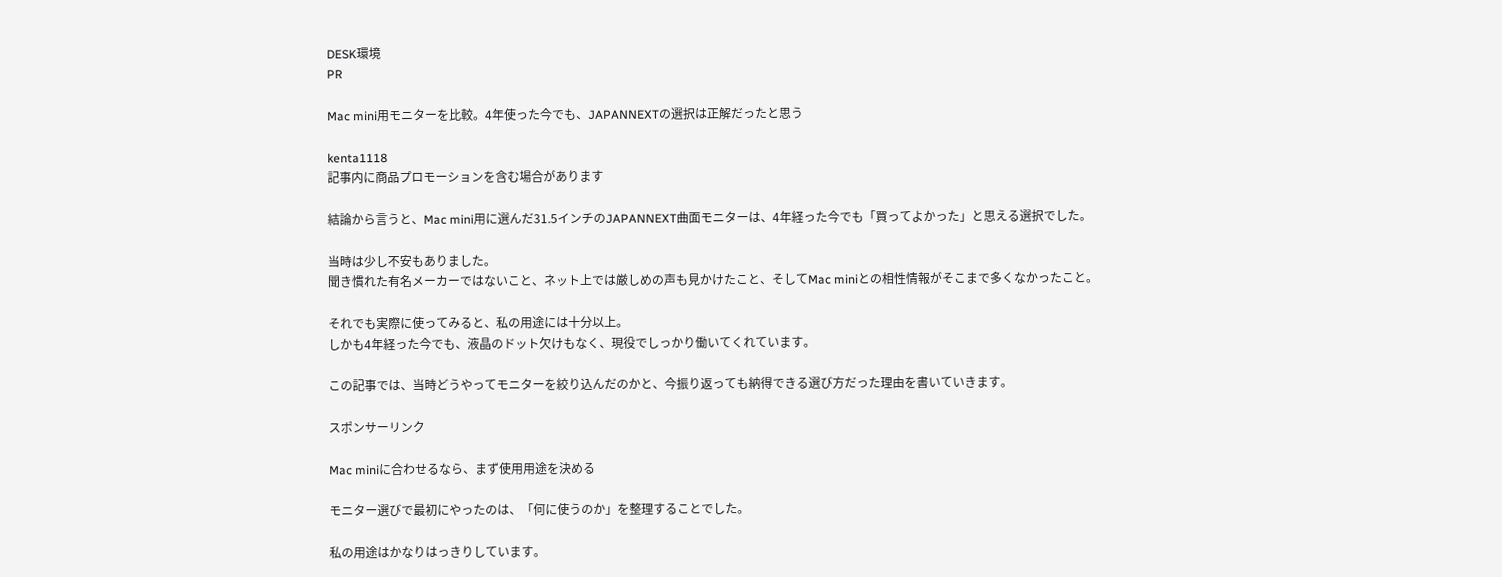DESK環境
PR

Mac mini用モニターを比較。4年使った今でも、JAPANNEXTの選択は正解だったと思う

kenta1118
記事内に商品プロモーションを含む場合があります

結論から言うと、Mac mini用に選んだ31.5インチのJAPANNEXT曲面モニターは、4年経った今でも「買ってよかった」と思える選択でした。

当時は少し不安もありました。
聞き慣れた有名メーカーではないこと、ネット上では厳しめの声も見かけたこと、そしてMac miniとの相性情報がそこまで多くなかったこと。

それでも実際に使ってみると、私の用途には十分以上。
しかも4年経った今でも、液晶のドット欠けもなく、現役でしっかり働いてくれています。

この記事では、当時どうやってモニターを絞り込んだのかと、今振り返っても納得できる選び方だった理由を書いていきます。

スポンサーリンク

Mac miniに合わせるなら、まず使用用途を決める

モニター選びで最初にやったのは、「何に使うのか」を整理することでした。

私の用途はかなりはっきりしています。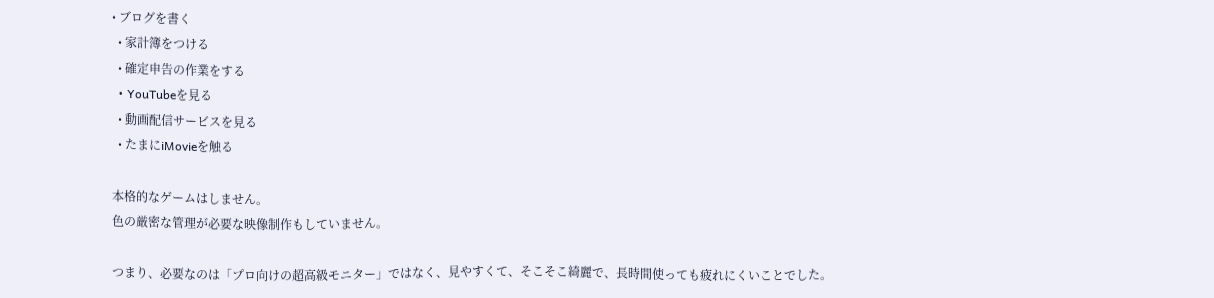• ブログを書く
  • 家計簿をつける
  • 確定申告の作業をする
  • YouTubeを見る
  • 動画配信サービスを見る
  • たまにiMovieを触る

本格的なゲームはしません。
色の厳密な管理が必要な映像制作もしていません。

つまり、必要なのは「プロ向けの超高級モニター」ではなく、見やすくて、そこそこ綺麗で、長時間使っても疲れにくいことでした。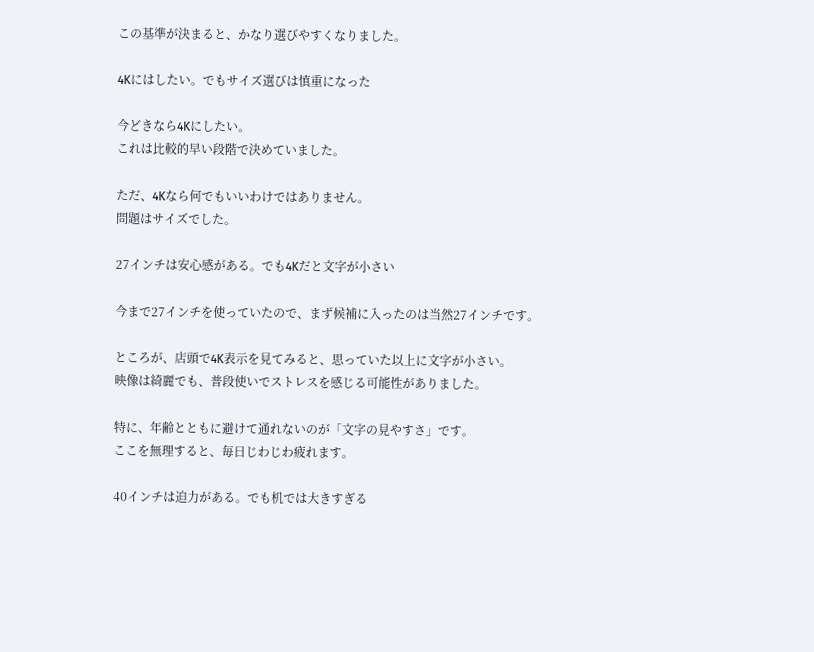この基準が決まると、かなり選びやすくなりました。

4Kにはしたい。でもサイズ選びは慎重になった

今どきなら4Kにしたい。
これは比較的早い段階で決めていました。

ただ、4Kなら何でもいいわけではありません。
問題はサイズでした。

27インチは安心感がある。でも4Kだと文字が小さい

今まで27インチを使っていたので、まず候補に入ったのは当然27インチです。

ところが、店頭で4K表示を見てみると、思っていた以上に文字が小さい。
映像は綺麗でも、普段使いでストレスを感じる可能性がありました。

特に、年齢とともに避けて通れないのが「文字の見やすさ」です。
ここを無理すると、毎日じわじわ疲れます。

40インチは迫力がある。でも机では大きすぎる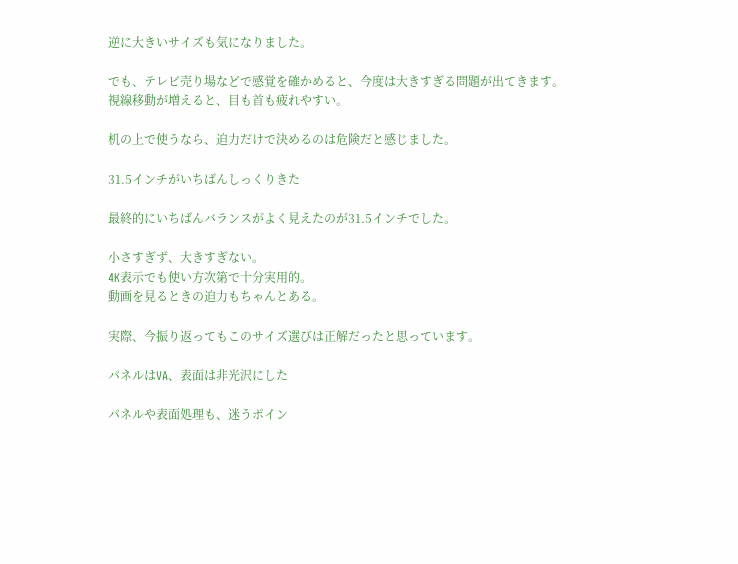逆に大きいサイズも気になりました。

でも、テレビ売り場などで感覚を確かめると、今度は大きすぎる問題が出てきます。
視線移動が増えると、目も首も疲れやすい。

机の上で使うなら、迫力だけで決めるのは危険だと感じました。

31.5インチがいちばんしっくりきた

最終的にいちばんバランスがよく見えたのが31.5インチでした。

小さすぎず、大きすぎない。
4K表示でも使い方次第で十分実用的。
動画を見るときの迫力もちゃんとある。

実際、今振り返ってもこのサイズ選びは正解だったと思っています。

パネルはVA、表面は非光沢にした

パネルや表面処理も、迷うポイン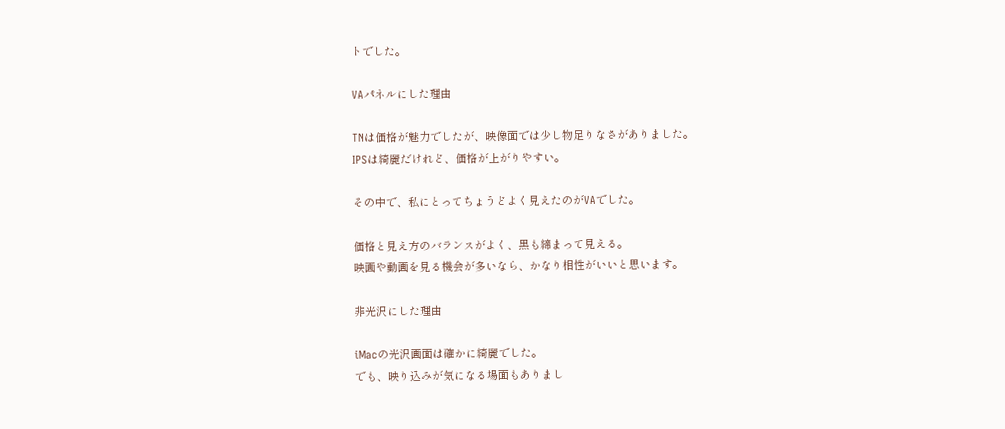トでした。

VAパネルにした理由

TNは価格が魅力でしたが、映像面では少し物足りなさがありました。
IPSは綺麗だけれど、価格が上がりやすい。

その中で、私にとってちょうどよく見えたのがVAでした。

価格と見え方のバランスがよく、黒も締まって見える。
映画や動画を見る機会が多いなら、かなり相性がいいと思います。

非光沢にした理由

iMacの光沢画面は確かに綺麗でした。
でも、映り込みが気になる場面もありまし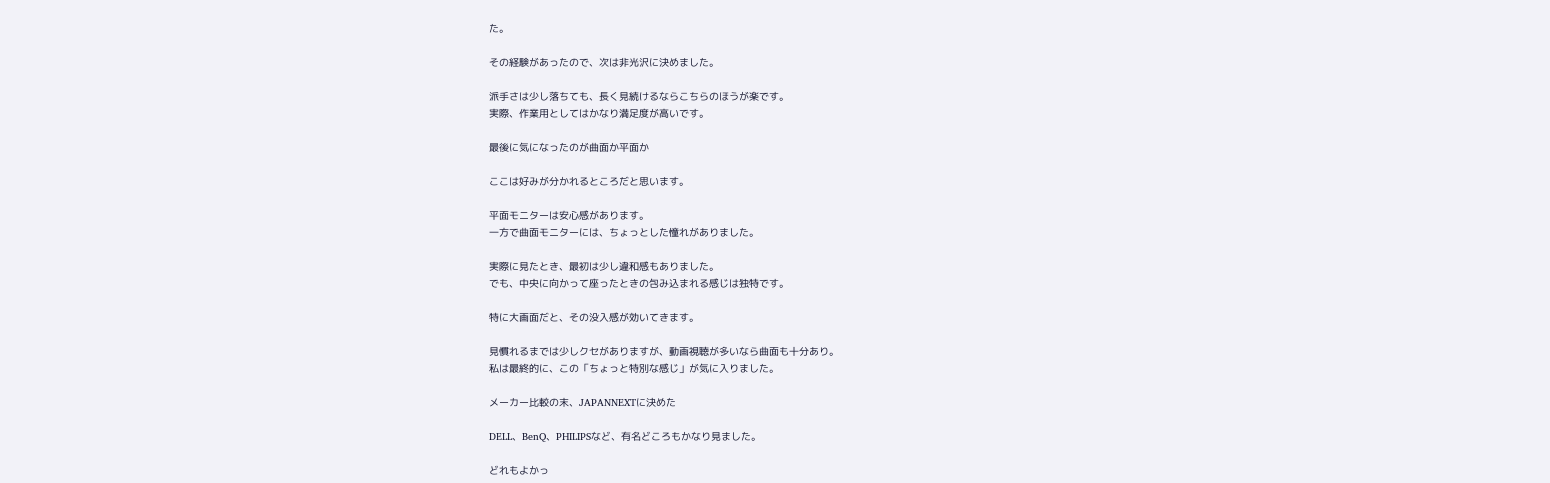た。

その経験があったので、次は非光沢に決めました。

派手さは少し落ちても、長く見続けるならこちらのほうが楽です。
実際、作業用としてはかなり満足度が高いです。

最後に気になったのが曲面か平面か

ここは好みが分かれるところだと思います。

平面モニターは安心感があります。
一方で曲面モニターには、ちょっとした憧れがありました。

実際に見たとき、最初は少し違和感もありました。
でも、中央に向かって座ったときの包み込まれる感じは独特です。

特に大画面だと、その没入感が効いてきます。

見慣れるまでは少しクセがありますが、動画視聴が多いなら曲面も十分あり。
私は最終的に、この「ちょっと特別な感じ」が気に入りました。

メーカー比較の末、JAPANNEXTに決めた

DELL、BenQ、PHILIPSなど、有名どころもかなり見ました。

どれもよかっ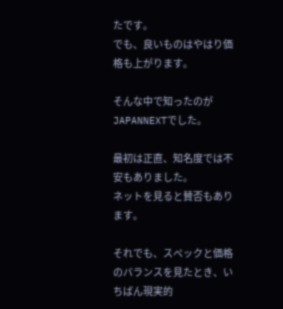たです。
でも、良いものはやはり価格も上がります。

そんな中で知ったのがJAPANNEXTでした。

最初は正直、知名度では不安もありました。
ネットを見ると賛否もあります。

それでも、スペックと価格のバランスを見たとき、いちばん現実的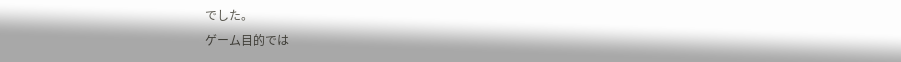でした。
ゲーム目的では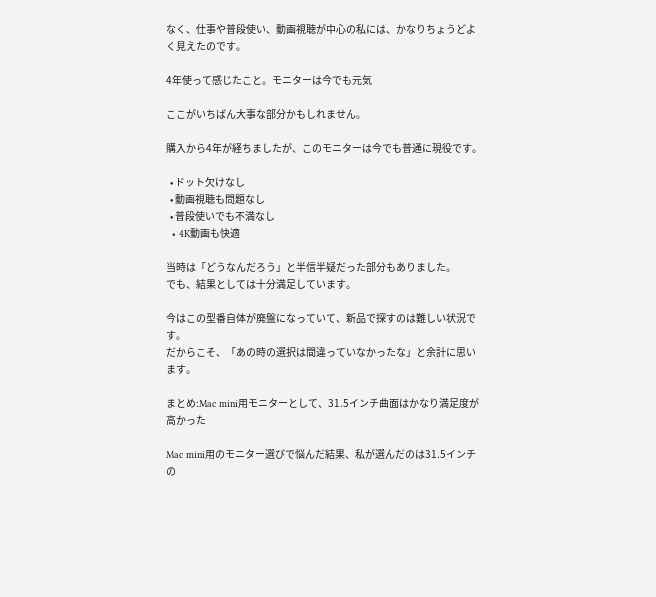なく、仕事や普段使い、動画視聴が中心の私には、かなりちょうどよく見えたのです。

4年使って感じたこと。モニターは今でも元気

ここがいちばん大事な部分かもしれません。

購入から4年が経ちましたが、このモニターは今でも普通に現役です。

  • ドット欠けなし
  • 動画視聴も問題なし
  • 普段使いでも不満なし
  • 4K動画も快適

当時は「どうなんだろう」と半信半疑だった部分もありました。
でも、結果としては十分満足しています。

今はこの型番自体が廃盤になっていて、新品で探すのは難しい状況です。
だからこそ、「あの時の選択は間違っていなかったな」と余計に思います。

まとめ:Mac mini用モニターとして、31.5インチ曲面はかなり満足度が高かった

Mac mini用のモニター選びで悩んだ結果、私が選んだのは31.5インチの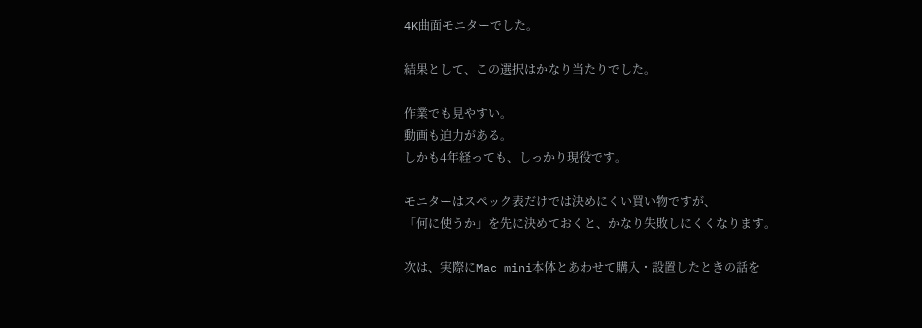4K曲面モニターでした。

結果として、この選択はかなり当たりでした。

作業でも見やすい。
動画も迫力がある。
しかも4年経っても、しっかり現役です。

モニターはスペック表だけでは決めにくい買い物ですが、
「何に使うか」を先に決めておくと、かなり失敗しにくくなります。

次は、実際にMac mini本体とあわせて購入・設置したときの話を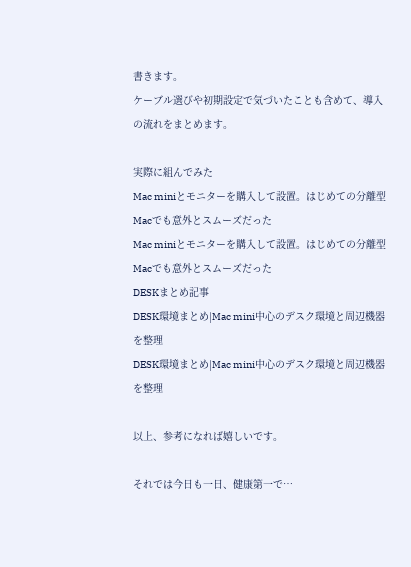書きます。
ケーブル選びや初期設定で気づいたことも含めて、導入の流れをまとめます。

実際に組んでみた
Mac miniとモニターを購入して設置。はじめての分離型Macでも意外とスムーズだった
Mac miniとモニターを購入して設置。はじめての分離型Macでも意外とスムーズだった
DESKまとめ記事
DESK環境まとめ|Mac mini中心のデスク環境と周辺機器を整理
DESK環境まとめ|Mac mini中心のデスク環境と周辺機器を整理

以上、参考になれば嬉しいです。

それでは今日も一日、健康第一で…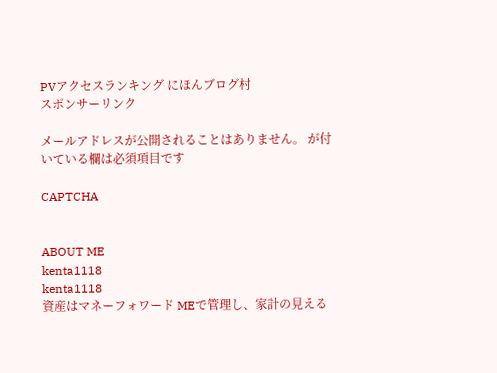PVアクセスランキング にほんブログ村
スポンサーリンク

メールアドレスが公開されることはありません。 が付いている欄は必須項目です

CAPTCHA


ABOUT ME
kenta1118
kenta1118
資産はマネーフォワード MEで管理し、家計の見える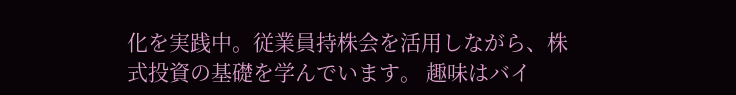化を実践中。従業員持株会を活用しながら、株式投資の基礎を学んでいます。 趣味はバイ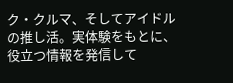ク・クルマ、そしてアイドルの推し活。実体験をもとに、役立つ情報を発信して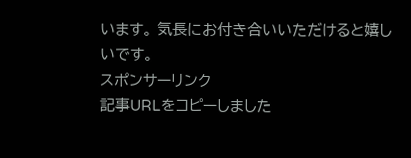います。 気長にお付き合いいただけると嬉しいです。
スポンサーリンク
記事URLをコピーしました